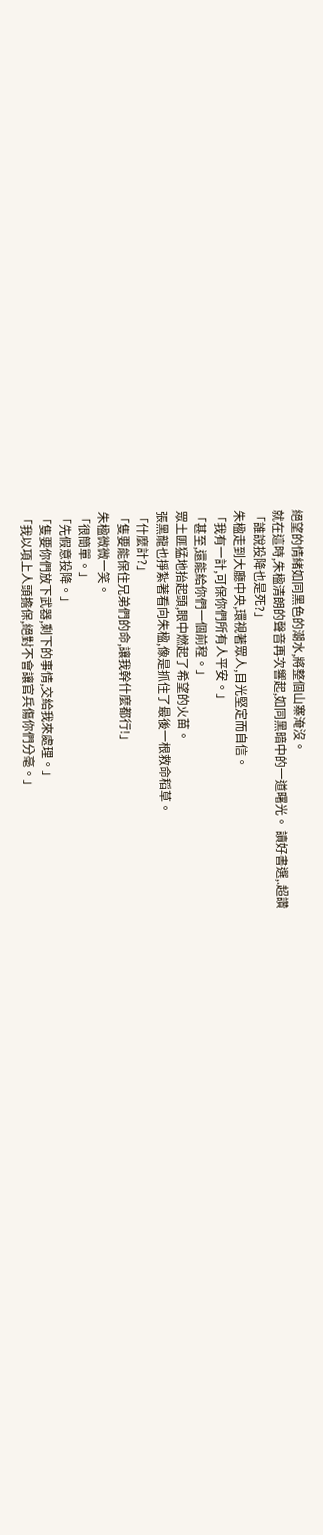絕望的情緒如同黑色的潮水,將整個山寨淹沒。
就在這時,朱楹清朗的聲音再次響起,如同黑暗中的一道曙光。 讀好書選,.超讚
「誰說投降也是死?」
朱楹走到大廳中央,環視著眾人,目光堅定而自信。
「我有一計,可保你們所有人平安。」
「甚至,還能給你們一個前程。」
眾土匪猛地抬起頭,眼中燃起了希望的火苗。
張黑龍也掙紮著看向朱楹,像是抓住了最後一根救命稻草。
「什麼計?」
「隻要能保住兄弟們的命,讓我幹什麼都行!」
朱楹微微一笑。
「很簡單。」
「先假意投降。」
「隻要你們放下武器,剩下的事情,交給我來處理。」
「我以項上人頭擔保,絕對不會讓官兵傷你們分毫。」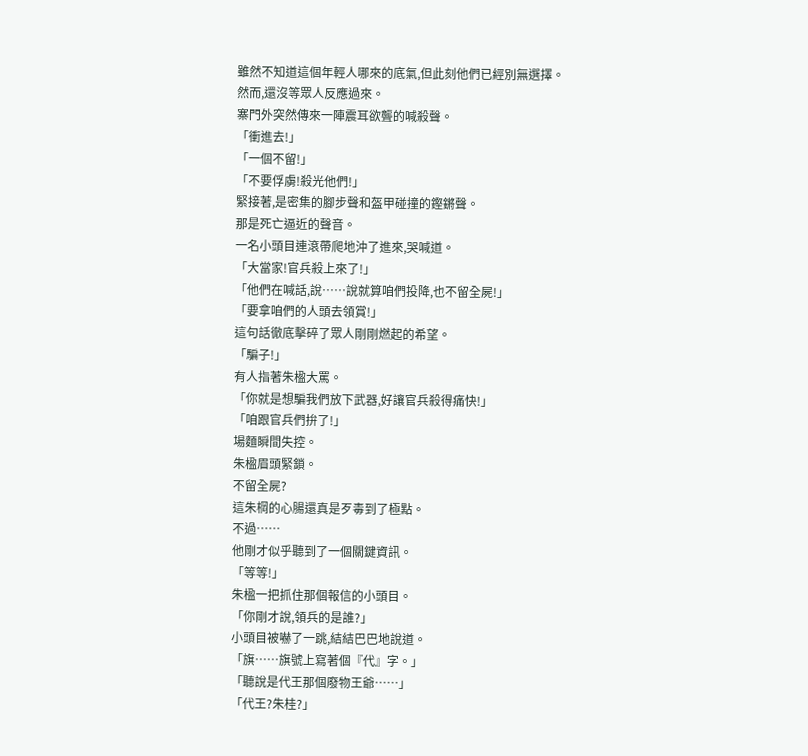雖然不知道這個年輕人哪來的底氣,但此刻他們已經別無選擇。
然而,還沒等眾人反應過來。
寨門外突然傳來一陣震耳欲聾的喊殺聲。
「衝進去!」
「一個不留!」
「不要俘虜!殺光他們!」
緊接著,是密集的腳步聲和盔甲碰撞的鏗鏘聲。
那是死亡逼近的聲音。
一名小頭目連滾帶爬地沖了進來,哭喊道。
「大當家!官兵殺上來了!」
「他們在喊話,說……說就算咱們投降,也不留全屍!」
「要拿咱們的人頭去領賞!」
這句話徹底擊碎了眾人剛剛燃起的希望。
「騙子!」
有人指著朱楹大罵。
「你就是想騙我們放下武器,好讓官兵殺得痛快!」
「咱跟官兵們拚了!」
場麵瞬間失控。
朱楹眉頭緊鎖。
不留全屍?
這朱棡的心腸還真是歹毒到了極點。
不過……
他剛才似乎聽到了一個關鍵資訊。
「等等!」
朱楹一把抓住那個報信的小頭目。
「你剛才說,領兵的是誰?」
小頭目被嚇了一跳,結結巴巴地說道。
「旗……旗號上寫著個『代』字。」
「聽說是代王那個廢物王爺……」
「代王?朱桂?」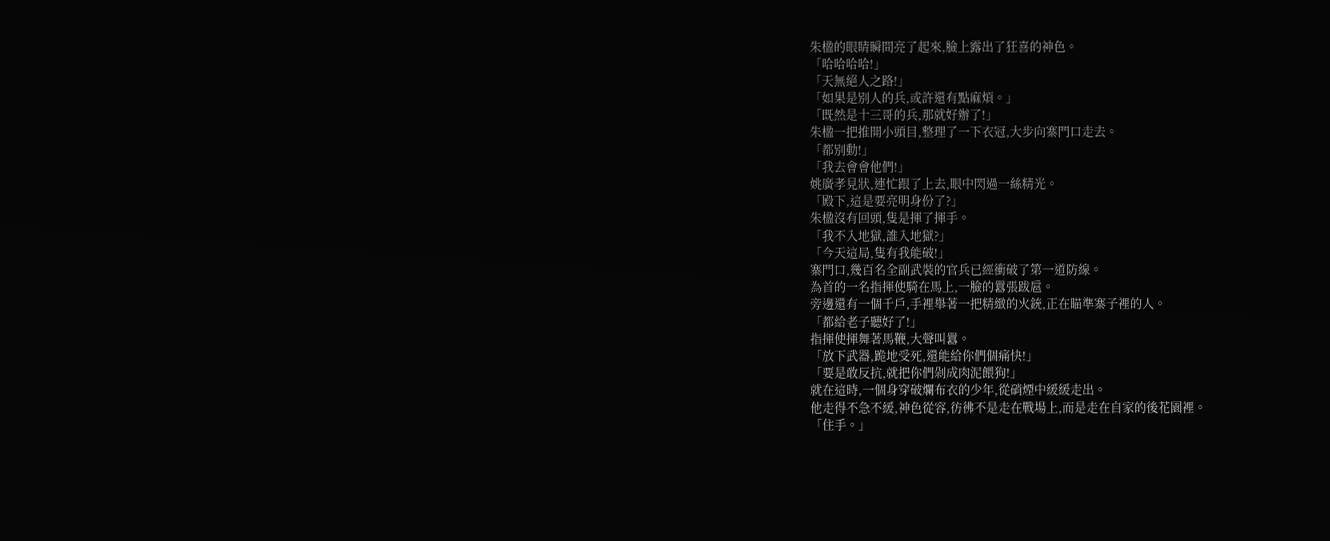朱楹的眼睛瞬間亮了起來,臉上露出了狂喜的神色。
「哈哈哈哈!」
「天無絕人之路!」
「如果是別人的兵,或許還有點麻煩。」
「既然是十三哥的兵,那就好辦了!」
朱楹一把推開小頭目,整理了一下衣冠,大步向寨門口走去。
「都別動!」
「我去會會他們!」
姚廣孝見狀,連忙跟了上去,眼中閃過一絲精光。
「殿下,這是要亮明身份了?」
朱楹沒有回頭,隻是揮了揮手。
「我不入地獄,誰入地獄?」
「今天這局,隻有我能破!」
寨門口,幾百名全副武裝的官兵已經衝破了第一道防線。
為首的一名指揮使騎在馬上,一臉的囂張跋扈。
旁邊還有一個千戶,手裡舉著一把精緻的火銃,正在瞄準寨子裡的人。
「都給老子聽好了!」
指揮使揮舞著馬鞭,大聲叫囂。
「放下武器,跪地受死,還能給你們個痛快!」
「要是敢反抗,就把你們剁成肉泥餵狗!」
就在這時,一個身穿破爛布衣的少年,從硝煙中緩緩走出。
他走得不急不緩,神色從容,彷彿不是走在戰場上,而是走在自家的後花園裡。
「住手。」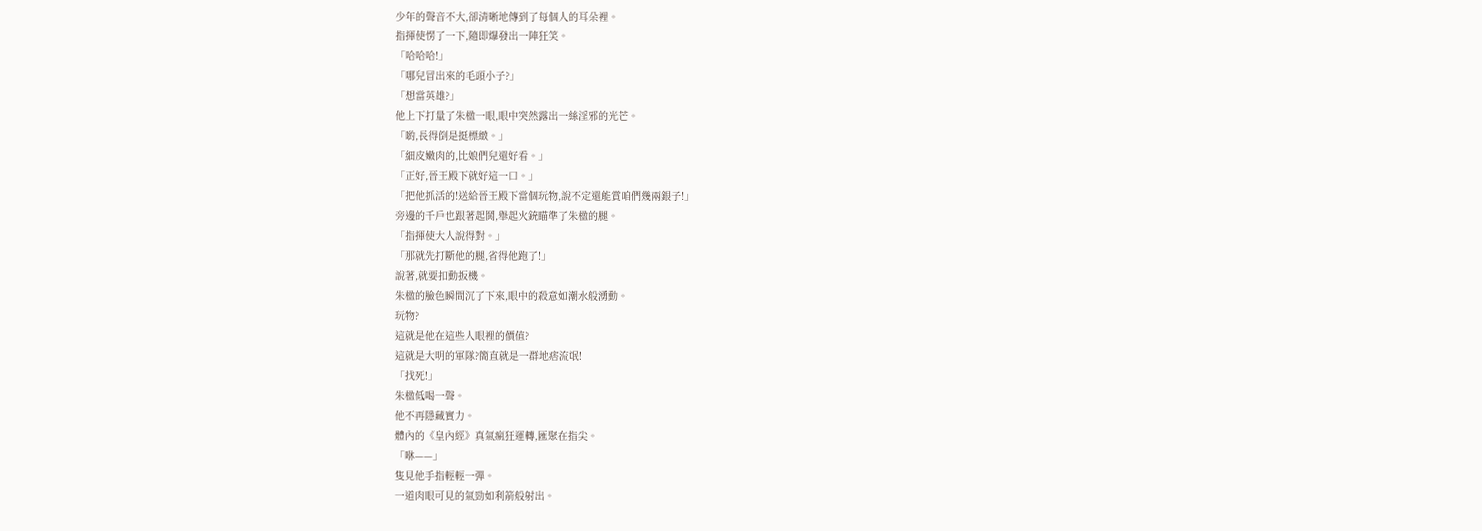少年的聲音不大,卻清晰地傳到了每個人的耳朵裡。
指揮使愣了一下,隨即爆發出一陣狂笑。
「哈哈哈!」
「哪兒冒出來的毛頭小子?」
「想當英雄?」
他上下打量了朱楹一眼,眼中突然露出一絲淫邪的光芒。
「喲,長得倒是挺標緻。」
「細皮嫩肉的,比娘們兒還好看。」
「正好,晉王殿下就好這一口。」
「把他抓活的!送給晉王殿下當個玩物,說不定還能賞咱們幾兩銀子!」
旁邊的千戶也跟著起鬨,舉起火銃瞄準了朱楹的腿。
「指揮使大人說得對。」
「那就先打斷他的腿,省得他跑了!」
說著,就要扣動扳機。
朱楹的臉色瞬間沉了下來,眼中的殺意如潮水般湧動。
玩物?
這就是他在這些人眼裡的價值?
這就是大明的軍隊?簡直就是一群地痞流氓!
「找死!」
朱楹低喝一聲。
他不再隱藏實力。
體內的《皇內經》真氣瘋狂運轉,匯聚在指尖。
「咻——」
隻見他手指輕輕一彈。
一道肉眼可見的氣勁如利箭般射出。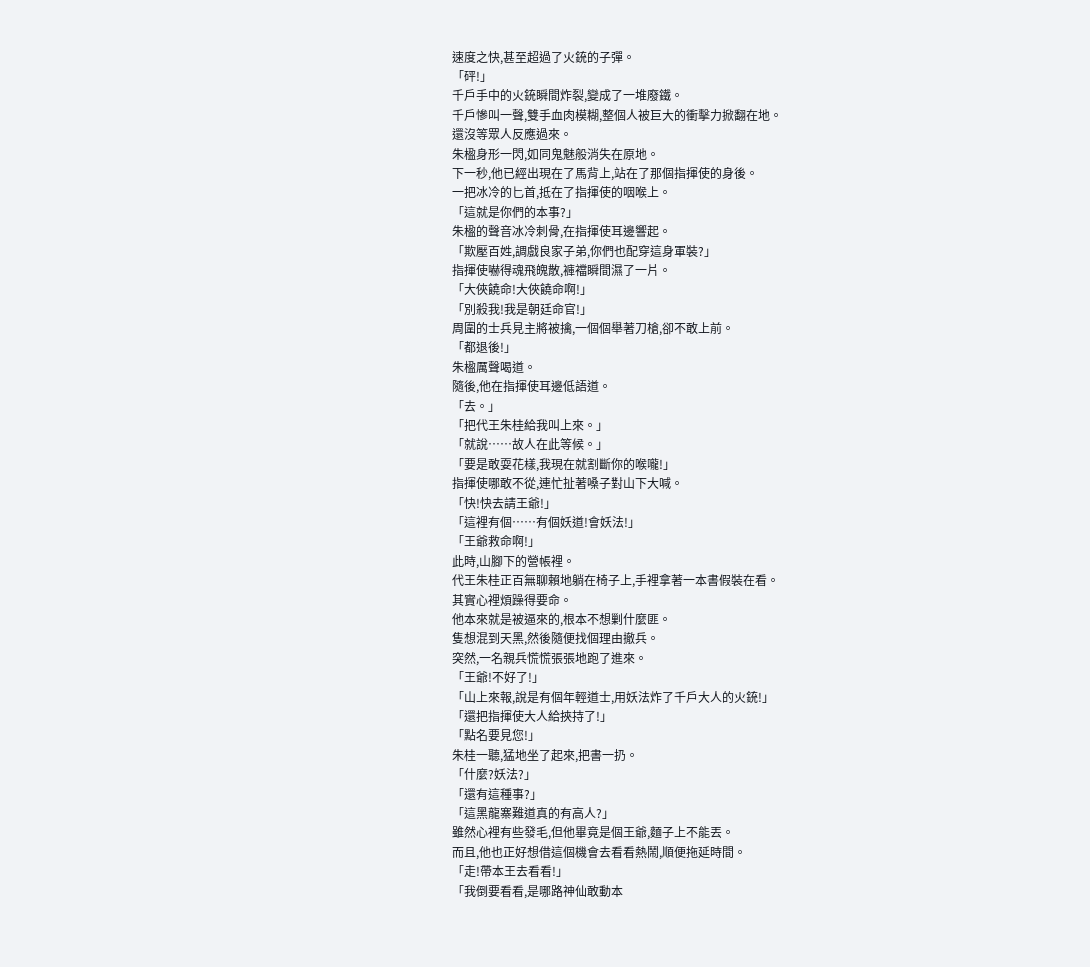速度之快,甚至超過了火銃的子彈。
「砰!」
千戶手中的火銃瞬間炸裂,變成了一堆廢鐵。
千戶慘叫一聲,雙手血肉模糊,整個人被巨大的衝擊力掀翻在地。
還沒等眾人反應過來。
朱楹身形一閃,如同鬼魅般消失在原地。
下一秒,他已經出現在了馬背上,站在了那個指揮使的身後。
一把冰冷的匕首,抵在了指揮使的咽喉上。
「這就是你們的本事?」
朱楹的聲音冰冷刺骨,在指揮使耳邊響起。
「欺壓百姓,調戲良家子弟,你們也配穿這身軍裝?」
指揮使嚇得魂飛魄散,褲襠瞬間濕了一片。
「大俠饒命!大俠饒命啊!」
「別殺我!我是朝廷命官!」
周圍的士兵見主將被擒,一個個舉著刀槍,卻不敢上前。
「都退後!」
朱楹厲聲喝道。
隨後,他在指揮使耳邊低語道。
「去。」
「把代王朱桂給我叫上來。」
「就說……故人在此等候。」
「要是敢耍花樣,我現在就割斷你的喉嚨!」
指揮使哪敢不從,連忙扯著嗓子對山下大喊。
「快!快去請王爺!」
「這裡有個……有個妖道!會妖法!」
「王爺救命啊!」
此時,山腳下的營帳裡。
代王朱桂正百無聊賴地躺在椅子上,手裡拿著一本書假裝在看。
其實心裡煩躁得要命。
他本來就是被逼來的,根本不想剿什麼匪。
隻想混到天黑,然後隨便找個理由撤兵。
突然,一名親兵慌慌張張地跑了進來。
「王爺!不好了!」
「山上來報,說是有個年輕道士,用妖法炸了千戶大人的火銃!」
「還把指揮使大人給挾持了!」
「點名要見您!」
朱桂一聽,猛地坐了起來,把書一扔。
「什麼?妖法?」
「還有這種事?」
「這黑龍寨難道真的有高人?」
雖然心裡有些發毛,但他畢竟是個王爺,麵子上不能丟。
而且,他也正好想借這個機會去看看熱鬧,順便拖延時間。
「走!帶本王去看看!」
「我倒要看看,是哪路神仙敢動本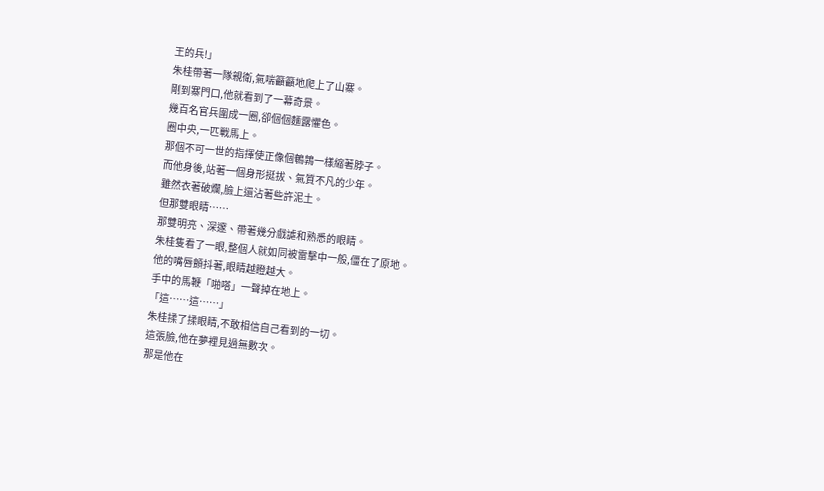王的兵!」
朱桂帶著一隊親衛,氣喘籲籲地爬上了山寨。
剛到寨門口,他就看到了一幕奇景。
幾百名官兵圍成一圈,卻個個麵露懼色。
圈中央,一匹戰馬上。
那個不可一世的指揮使正像個鵪鶉一樣縮著脖子。
而他身後,站著一個身形挺拔、氣質不凡的少年。
雖然衣著破爛,臉上還沾著些許泥土。
但那雙眼睛……
那雙明亮、深邃、帶著幾分戲謔和熟悉的眼睛。
朱桂隻看了一眼,整個人就如同被雷擊中一般,僵在了原地。
他的嘴唇顫抖著,眼睛越瞪越大。
手中的馬鞭「啪嗒」一聲掉在地上。
「這……這……」
朱桂揉了揉眼睛,不敢相信自己看到的一切。
這張臉,他在夢裡見過無數次。
那是他在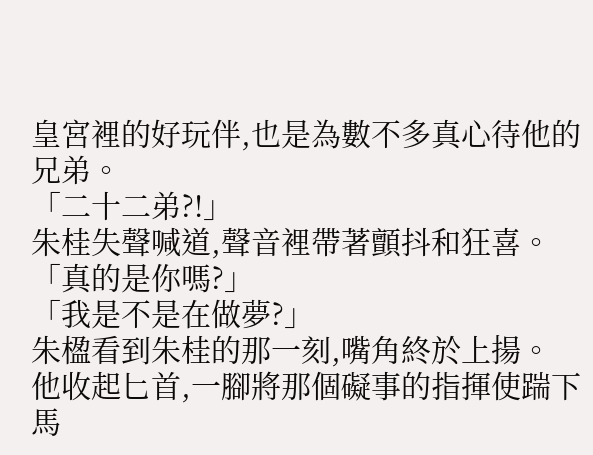皇宮裡的好玩伴,也是為數不多真心待他的兄弟。
「二十二弟?!」
朱桂失聲喊道,聲音裡帶著顫抖和狂喜。
「真的是你嗎?」
「我是不是在做夢?」
朱楹看到朱桂的那一刻,嘴角終於上揚。
他收起匕首,一腳將那個礙事的指揮使踹下馬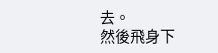去。
然後飛身下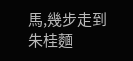馬,幾步走到朱桂麵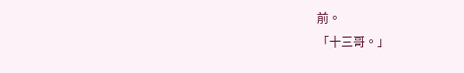前。
「十三哥。」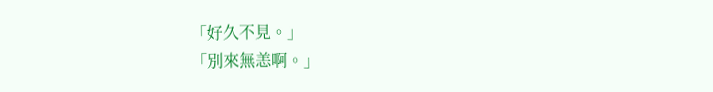「好久不見。」
「別來無恙啊。」